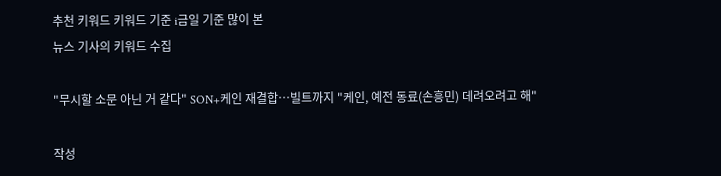추천 키워드 키워드 기준 i금일 기준 많이 본
뉴스 기사의 키워드 수집

"무시할 소문 아닌 거 같다" SON+케인 재결합…빌트까지 "케인, 예전 동료(손흥민) 데려오려고 해"

작성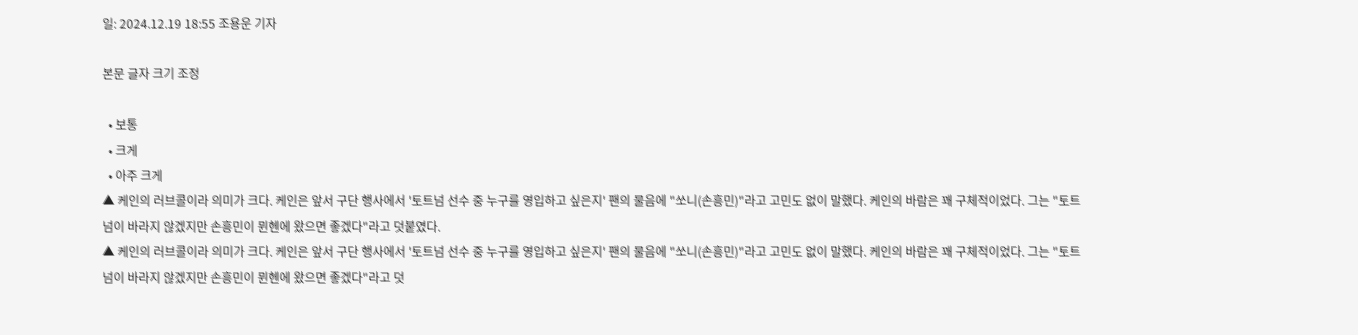일: 2024.12.19 18:55 조용운 기자

본문 글자 크기 조정

  • 보통
  • 크게
  • 아주 크게
▲ 케인의 러브콜이라 의미가 크다. 케인은 앞서 구단 행사에서 '토트넘 선수 중 누구를 영입하고 싶은지' 팬의 물음에 "쏘니(손흥민)"라고 고민도 없이 말했다. 케인의 바람은 꽤 구체적이었다. 그는 "토트넘이 바라지 않겠지만 손흥민이 뮌헨에 왔으면 좋겠다"라고 덧붙였다.
▲ 케인의 러브콜이라 의미가 크다. 케인은 앞서 구단 행사에서 '토트넘 선수 중 누구를 영입하고 싶은지' 팬의 물음에 "쏘니(손흥민)"라고 고민도 없이 말했다. 케인의 바람은 꽤 구체적이었다. 그는 "토트넘이 바라지 않겠지만 손흥민이 뮌헨에 왔으면 좋겠다"라고 덧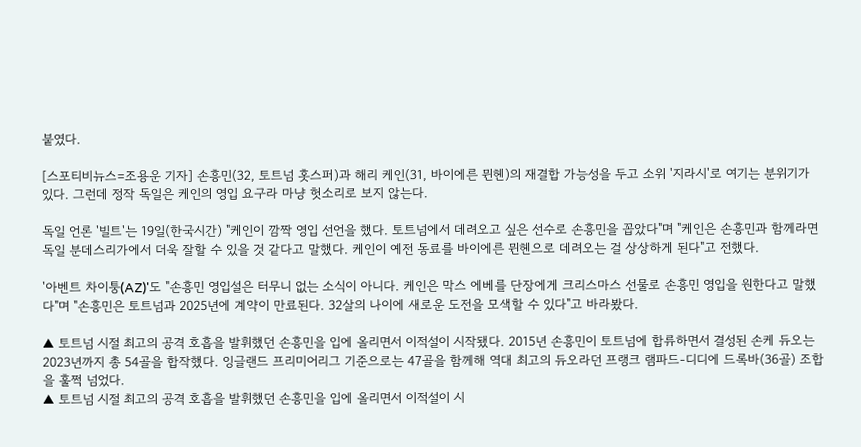붙였다.

[스포티비뉴스=조용운 기자] 손흥민(32, 토트넘 홋스퍼)과 해리 케인(31, 바이에른 뮌헨)의 재결합 가능성을 두고 소위 '지라시'로 여기는 분위기가 있다. 그런데 정작 독일은 케인의 영입 요구라 마냥 헛소리로 보지 않는다.

독일 언론 '빌트'는 19일(한국시간) "케인이 깜짝 영입 선언을 했다. 토트넘에서 데려오고 싶은 선수로 손흥민을 꼽았다"며 "케인은 손흥민과 함께라면 독일 분데스리가에서 더욱 잘할 수 있을 것 같다고 말했다. 케인이 예전 동료를 바이에른 뮌헨으로 데려오는 걸 상상하게 된다"고 전했다.

'아벤트 차이퉁(AZ)'도 "손흥민 영입설은 터무니 없는 소식이 아니다. 케인은 막스 에베를 단장에게 크리스마스 선물로 손흥민 영입을 원한다고 말했다"며 "손흥민은 토트넘과 2025년에 계약이 만료된다. 32살의 나이에 새로운 도전을 모색할 수 있다"고 바라봤다.

▲ 토트넘 시절 최고의 공격 호흡을 발휘했던 손흥민을 입에 올리면서 이적설이 시작됐다. 2015년 손흥민이 토트넘에 합류하면서 결성된 손케 듀오는 2023년까지 총 54골을 합작했다. 잉글랜드 프리미어리그 기준으로는 47골을 함께해 역대 최고의 듀오라던 프랭크 램파드-디디에 드록바(36골) 조합을 훌쩍 넘었다.
▲ 토트넘 시절 최고의 공격 호흡을 발휘했던 손흥민을 입에 올리면서 이적설이 시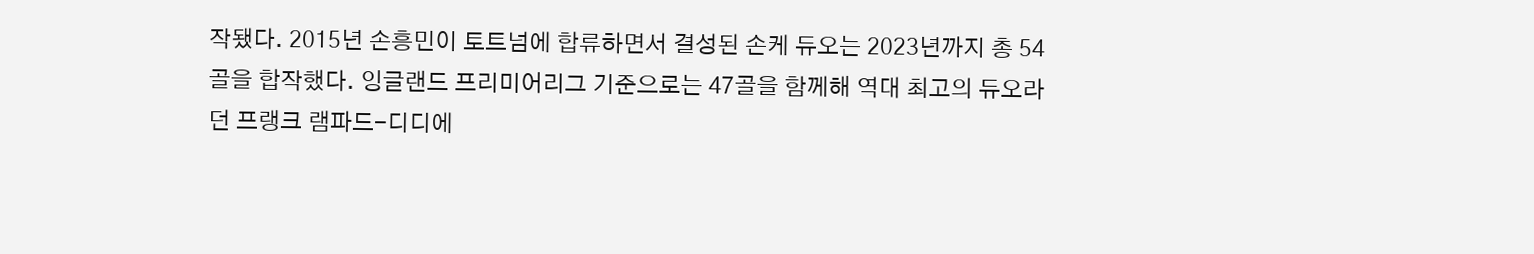작됐다. 2015년 손흥민이 토트넘에 합류하면서 결성된 손케 듀오는 2023년까지 총 54골을 합작했다. 잉글랜드 프리미어리그 기준으로는 47골을 함께해 역대 최고의 듀오라던 프랭크 램파드-디디에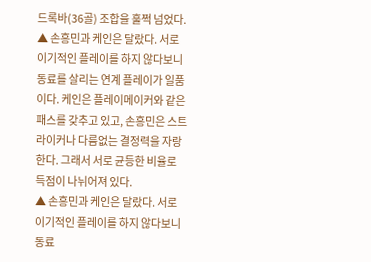드록바(36골) 조합을 훌쩍 넘었다.
▲ 손흥민과 케인은 달랐다. 서로 이기적인 플레이를 하지 않다보니 동료를 살리는 연계 플레이가 일품이다. 케인은 플레이메이커와 같은 패스를 갖추고 있고, 손흥민은 스트라이커나 다름없는 결정력을 자랑한다. 그래서 서로 균등한 비율로 득점이 나뉘어져 있다.
▲ 손흥민과 케인은 달랐다. 서로 이기적인 플레이를 하지 않다보니 동료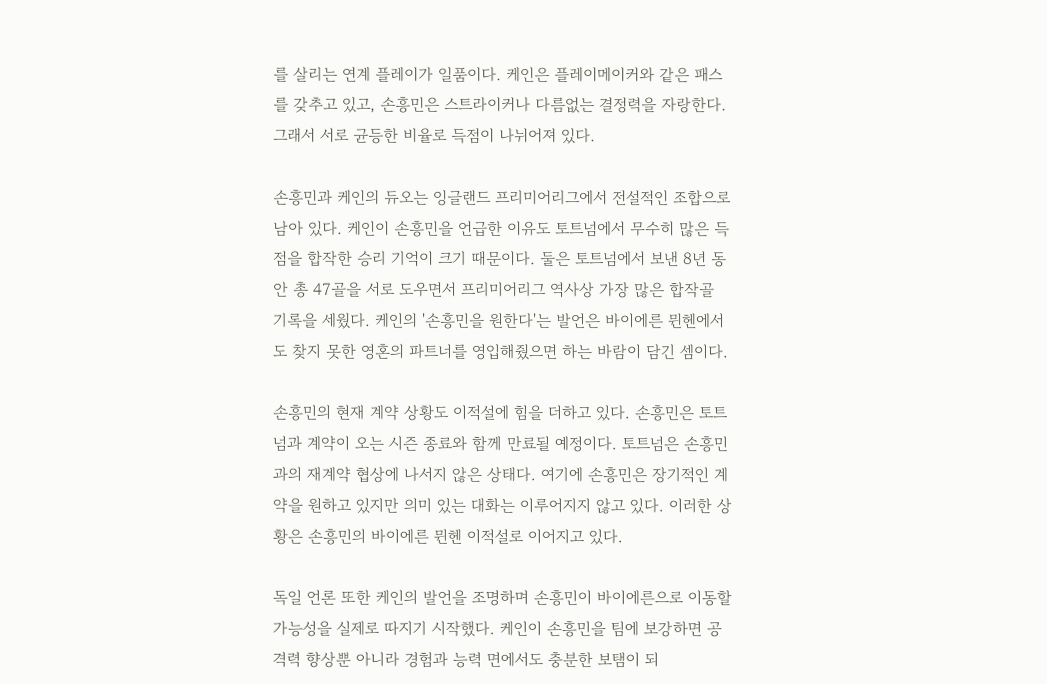를 살리는 연계 플레이가 일품이다. 케인은 플레이메이커와 같은 패스를 갖추고 있고, 손흥민은 스트라이커나 다름없는 결정력을 자랑한다. 그래서 서로 균등한 비율로 득점이 나뉘어져 있다.

손흥민과 케인의 듀오는 잉글랜드 프리미어리그에서 전설적인 조합으로 남아 있다. 케인이 손흥민을 언급한 이유도 토트넘에서 무수히 많은 득점을 합작한 승리 기억이 크기 때문이다. 둘은 토트넘에서 보낸 8년 동안 총 47골을 서로 도우면서 프리미어리그 역사상 가장 많은 합작골 기록을 세웠다. 케인의 '손흥민을 원한다'는 발언은 바이에른 뮌헨에서도 찾지 못한 영혼의 파트너를 영입해줬으면 하는 바람이 담긴 셈이다.

손흥민의 현재 계약 상황도 이적설에 힘을 더하고 있다. 손흥민은 토트넘과 계약이 오는 시즌 종료와 함께 만료될 예정이다. 토트넘은 손흥민과의 재계약 협상에 나서지 않은 상태다. 여기에 손흥민은 장기적인 계약을 원하고 있지만 의미 있는 대화는 이루어지지 않고 있다. 이러한 상황은 손흥민의 바이에른 뮌헨 이적설로 이어지고 있다.

독일 언론 또한 케인의 발언을 조명하며 손흥민이 바이에른으로 이동할 가능성을 실제로 따지기 시작했다. 케인이 손흥민을 팀에 보강하면 공격력 향상뿐 아니라 경험과 능력 면에서도 충분한 보탬이 되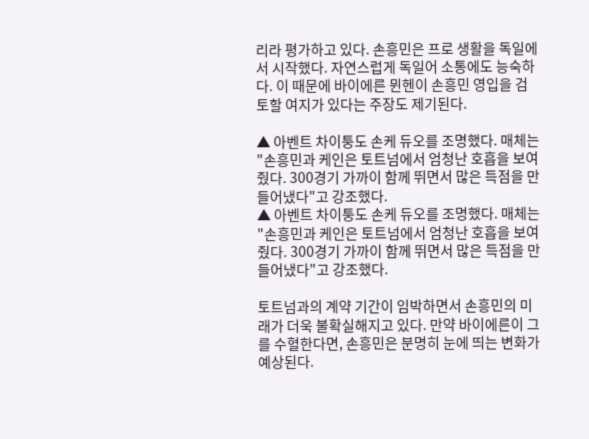리라 평가하고 있다. 손흥민은 프로 생활을 독일에서 시작했다. 자연스럽게 독일어 소통에도 능숙하다. 이 때문에 바이에른 뮌헨이 손흥민 영입을 검토할 여지가 있다는 주장도 제기된다.

▲ 아벤트 차이퉁도 손케 듀오를 조명했다. 매체는 "손흥민과 케인은 토트넘에서 엄청난 호흡을 보여줬다. 300경기 가까이 함께 뛰면서 많은 득점을 만들어냈다"고 강조했다.
▲ 아벤트 차이퉁도 손케 듀오를 조명했다. 매체는 "손흥민과 케인은 토트넘에서 엄청난 호흡을 보여줬다. 300경기 가까이 함께 뛰면서 많은 득점을 만들어냈다"고 강조했다.

토트넘과의 계약 기간이 임박하면서 손흥민의 미래가 더욱 불확실해지고 있다. 만약 바이에른이 그를 수혈한다면, 손흥민은 분명히 눈에 띄는 변화가 예상된다.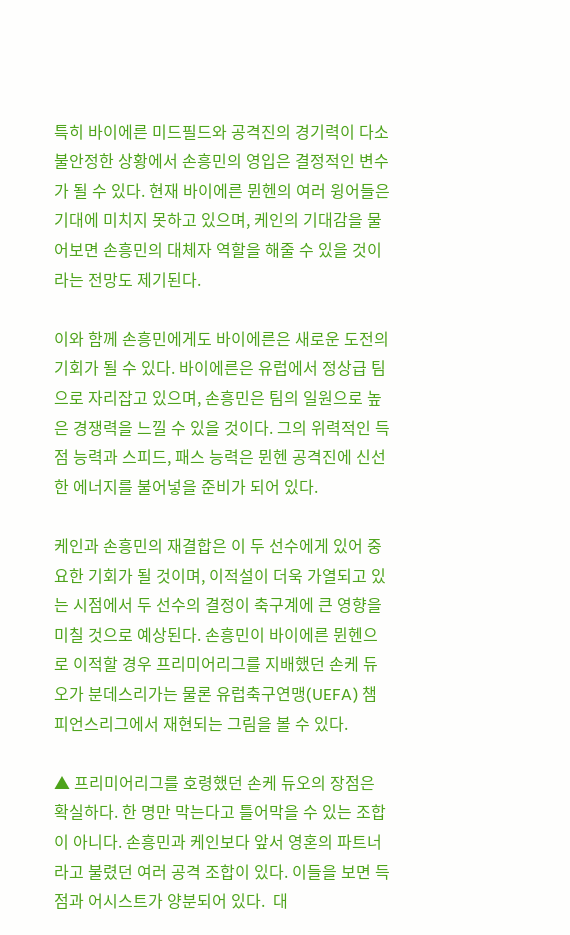특히 바이에른 미드필드와 공격진의 경기력이 다소 불안정한 상황에서 손흥민의 영입은 결정적인 변수가 될 수 있다. 현재 바이에른 뮌헨의 여러 윙어들은 기대에 미치지 못하고 있으며, 케인의 기대감을 물어보면 손흥민의 대체자 역할을 해줄 수 있을 것이라는 전망도 제기된다.

이와 함께 손흥민에게도 바이에른은 새로운 도전의 기회가 될 수 있다. 바이에른은 유럽에서 정상급 팀으로 자리잡고 있으며, 손흥민은 팀의 일원으로 높은 경쟁력을 느낄 수 있을 것이다. 그의 위력적인 득점 능력과 스피드, 패스 능력은 뮌헨 공격진에 신선한 에너지를 불어넣을 준비가 되어 있다.

케인과 손흥민의 재결합은 이 두 선수에게 있어 중요한 기회가 될 것이며, 이적설이 더욱 가열되고 있는 시점에서 두 선수의 결정이 축구계에 큰 영향을 미칠 것으로 예상된다. 손흥민이 바이에른 뮌헨으로 이적할 경우 프리미어리그를 지배했던 손케 듀오가 분데스리가는 물론 유럽축구연맹(UEFA) 챔피언스리그에서 재현되는 그림을 볼 수 있다.

▲ 프리미어리그를 호령했던 손케 듀오의 장점은 확실하다. 한 명만 막는다고 틀어막을 수 있는 조합이 아니다. 손흥민과 케인보다 앞서 영혼의 파트너라고 불렸던 여러 공격 조합이 있다. 이들을 보면 득점과 어시스트가 양분되어 있다.  대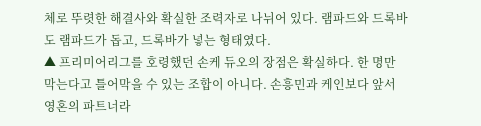체로 뚜렷한 해결사와 확실한 조력자로 나뉘어 있다. 램파드와 드록바도 램파드가 돕고, 드록바가 넣는 형태였다.
▲ 프리미어리그를 호령했던 손케 듀오의 장점은 확실하다. 한 명만 막는다고 틀어막을 수 있는 조합이 아니다. 손흥민과 케인보다 앞서 영혼의 파트너라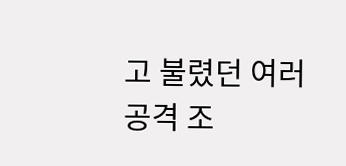고 불렸던 여러 공격 조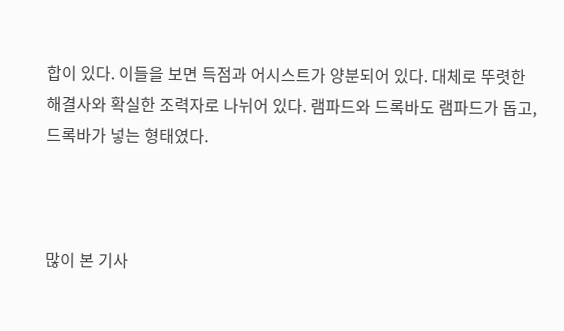합이 있다. 이들을 보면 득점과 어시스트가 양분되어 있다. 대체로 뚜렷한 해결사와 확실한 조력자로 나뉘어 있다. 램파드와 드록바도 램파드가 돕고, 드록바가 넣는 형태였다.



많이 본 기사